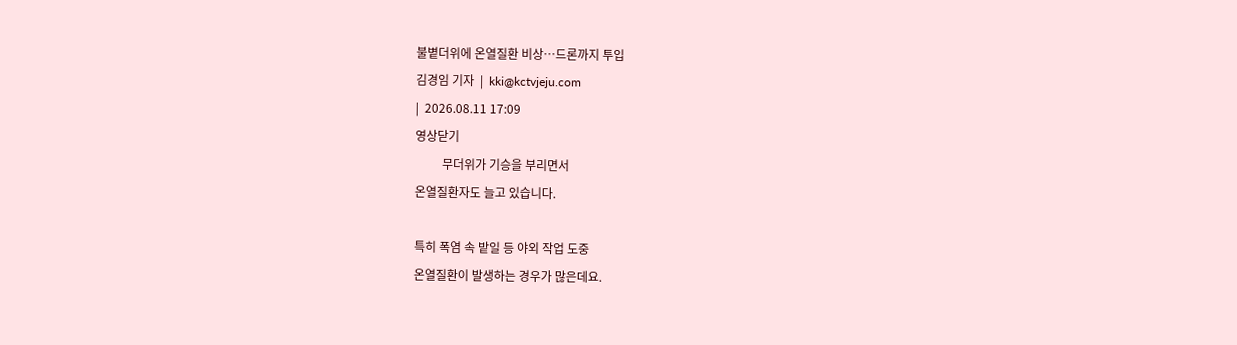불볕더위에 온열질환 비상…드론까지 투입
김경임 기자  |  kki@kctvjeju.com
|  2026.08.11 17:09
영상닫기
         무더위가 기승을 부리면서
온열질환자도 늘고 있습니다.

특히 폭염 속 밭일 등 야외 작업 도중
온열질환이 발생하는 경우가 많은데요.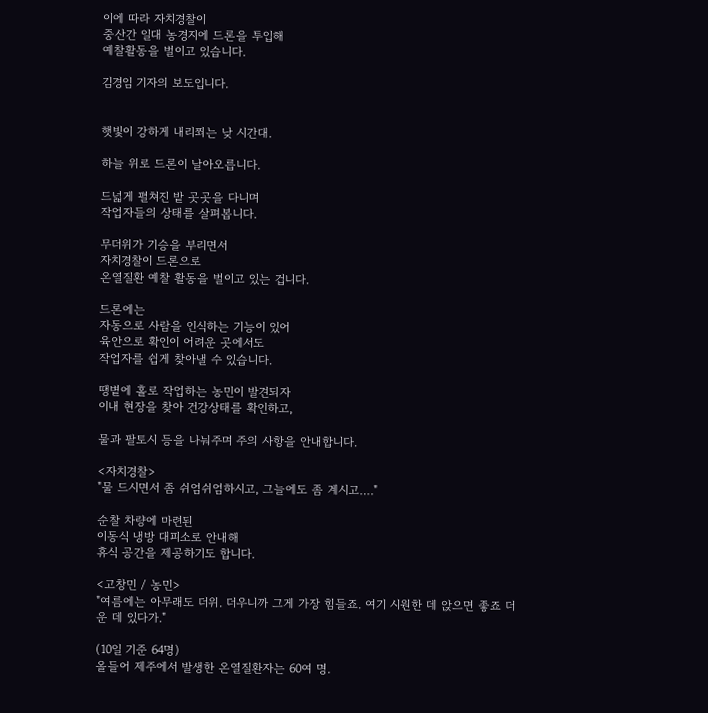이에 따라 자치경찰이
중산간 일대 농경지에 드론을 투입해
예찰활동을 벌이고 있습니다.

김경임 기자의 보도입니다.


햇빛이 강하게 내리쬐는 낮 시간대.

하늘 위로 드론이 날아오릅니다.

드넓게 펼쳐진 밭 곳곳을 다니며
작업자들의 상태를 살펴봅니다.

무더위가 기승을 부리면서
자치경찰이 드론으로
온열질환 예찰 활동을 벌이고 있는 겁니다.

드론에는
자동으로 사람을 인식하는 기능이 있어
육안으로 확인이 어려운 곳에서도
작업자를 쉽게 찾아낼 수 있습니다.

땡볕에 홀로 작업하는 농민이 발견되자
이내 현장을 찾아 건강상태를 확인하고,

물과 팔토시 등을 나눠주며 주의 사항을 안내합니다.

<자치경찰>
"물 드시면서 좀 쉬엄쉬엄하시고, 그늘에도 좀 계시고…."

순찰 차량에 마련된
이동식 냉방 대피소로 안내해
휴식 공간을 제공하기도 합니다.

<고창민 / 농민>
"여름에는 아무래도 더위. 더우니까 그게 가장 힘들죠. 여기 시원한 데 앉으면 좋죠 더운 데 있다가."

(10일 기준 64명)
올들어 제주에서 발생한 온열질환자는 60여 명.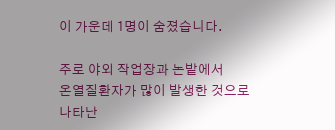이 가운데 1명이 숨졌습니다.

주로 야외 작업장과 논밭에서
온열질환자가 많이 발생한 것으로 나타난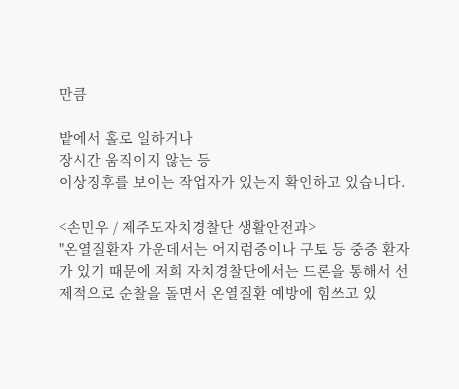만큼

밭에서 홀로 일하거나
장시간 움직이지 않는 등
이상징후를 보이는 작업자가 있는지 확인하고 있습니다.

<손민우 / 제주도자치경찰단 생활안전과>
"온열질환자 가운데서는 어지럼증이나 구토 등 중증 환자가 있기 때문에 저희 자치경찰단에서는 드론을 통해서 선제적으로 순찰을 돌면서 온열질환 예방에 힘쓰고 있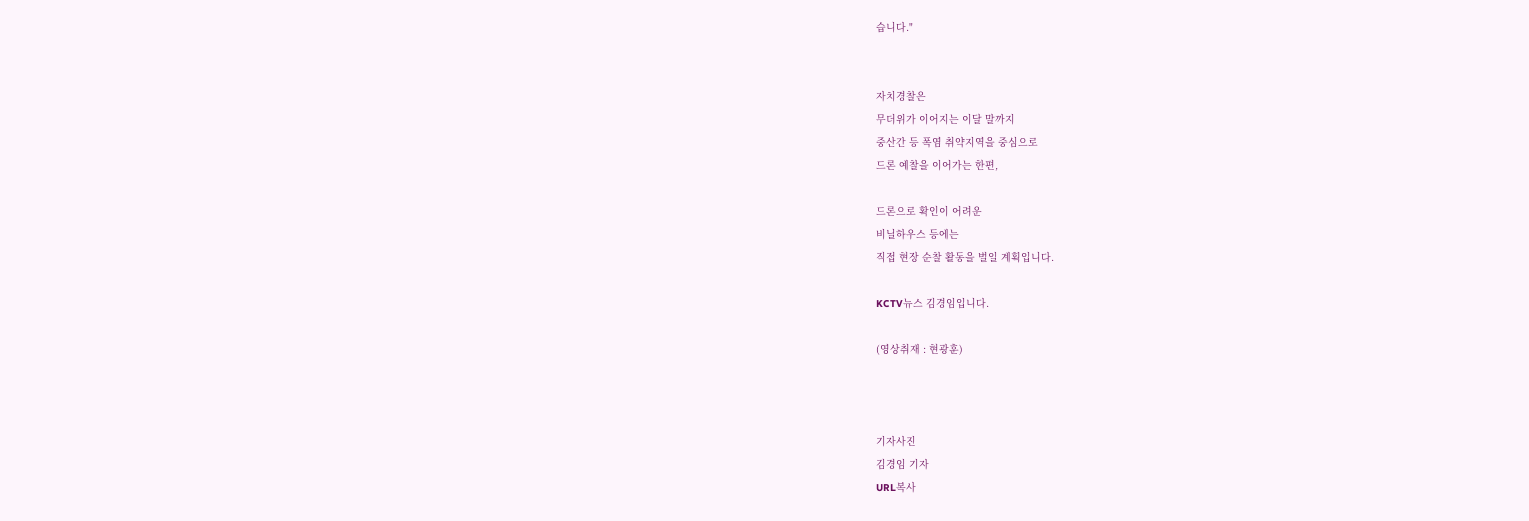습니다."


자치경찰은
무더위가 이어지는 이달 말까지
중산간 등 폭염 취약지역을 중심으로
드론 예찰을 이어가는 한편,

드론으로 확인이 어려운
비닐하우스 등에는
직접 현장 순찰 활동을 벌일 계획입니다.

KCTV뉴스 김경임입니다.

(영상취재 : 현광훈)



기자사진
김경임 기자
URL복사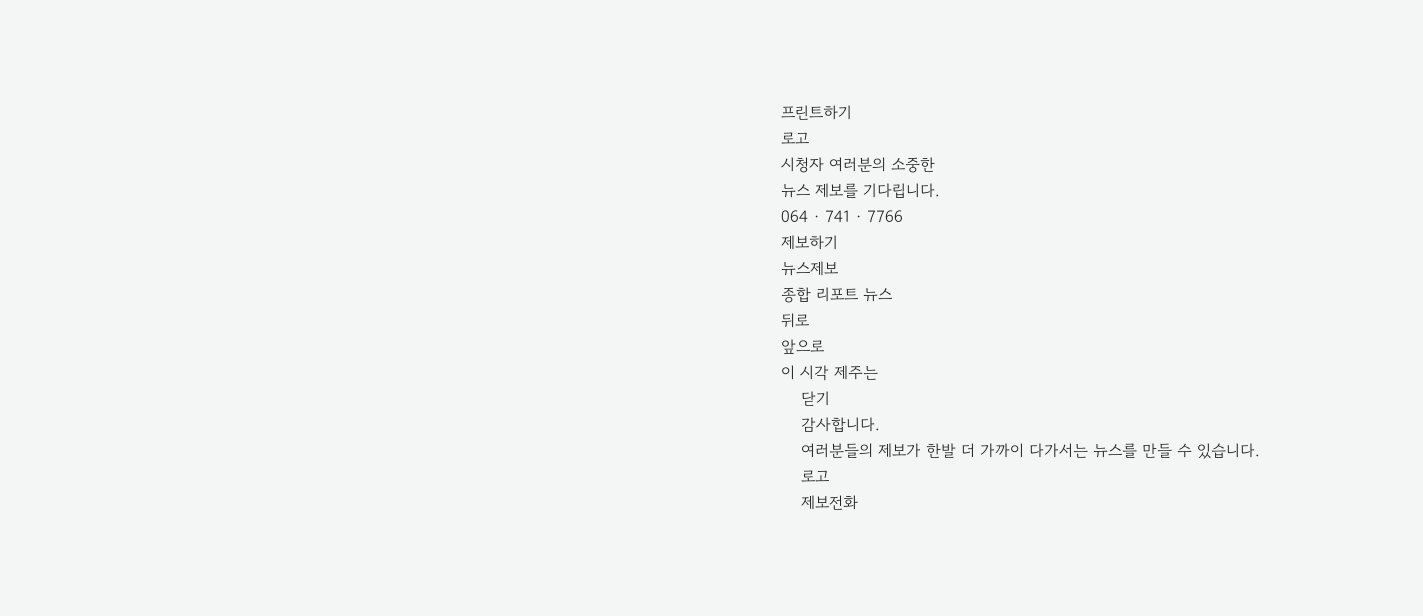프린트하기
로고
시청자 여러분의 소중한
뉴스 제보를 기다립니다.
064 · 741 · 7766
제보하기
뉴스제보
종합 리포트 뉴스
뒤로
앞으로
이 시각 제주는
    닫기
    감사합니다.
    여러분들의 제보가 한발 더 가까이 다가서는 뉴스를 만들 수 있습니다.
    로고
    제보전화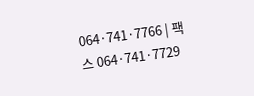064·741·7766 | 팩스 064·741·7729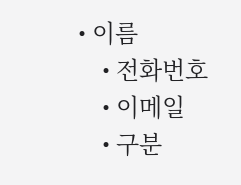• 이름
    • 전화번호
    • 이메일
    • 구분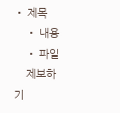• 제목
    • 내용
    • 파일
    제보하기